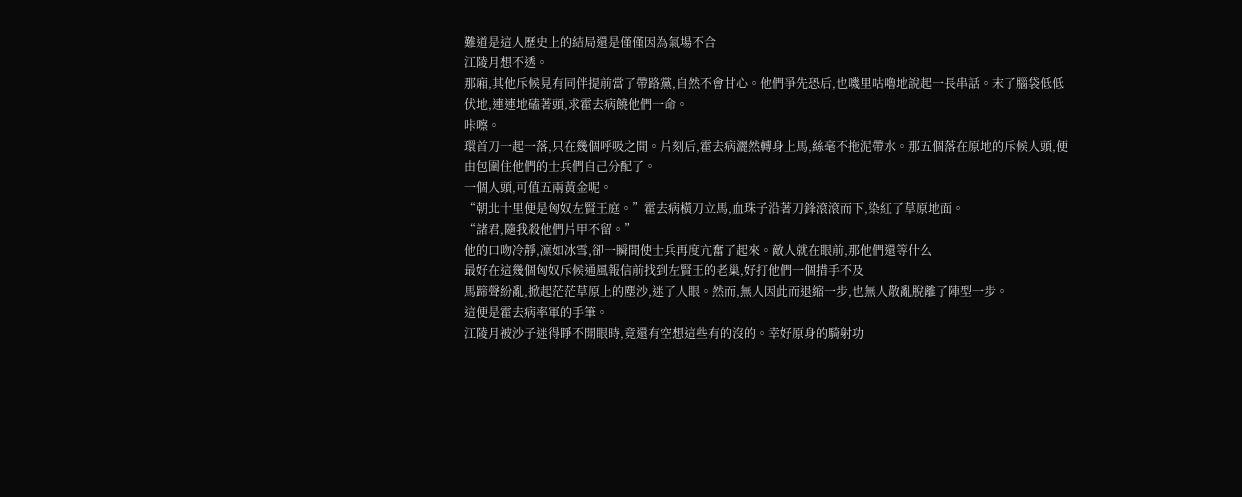難道是這人歷史上的結局還是僅僅因為氣場不合
江陵月想不透。
那廂,其他斥候見有同伴提前當了帶路黨,自然不會甘心。他們爭先恐后,也嘰里咕嚕地說起一長串話。末了腦袋低低伏地,連連地磕著頭,求霍去病饒他們一命。
咔嚓。
環首刀一起一落,只在幾個呼吸之間。片刻后,霍去病灑然轉身上馬,絲毫不拖泥帶水。那五個落在原地的斥候人頭,便由包圍住他們的士兵們自己分配了。
一個人頭,可值五兩黃金呢。
“朝北十里便是匈奴左賢王庭。”霍去病橫刀立馬,血珠子沿著刀鋒滾滾而下,染紅了草原地面。
“諸君,隨我殺他們片甲不留。”
他的口吻冷靜,凜如冰雪,卻一瞬間使士兵再度亢奮了起來。敵人就在眼前,那他們還等什么
最好在這幾個匈奴斥候通風報信前找到左賢王的老巢,好打他們一個措手不及
馬蹄聲紛亂,掀起茫茫草原上的塵沙,迷了人眼。然而,無人因此而退縮一步,也無人散亂脫離了陣型一步。
這便是霍去病率軍的手筆。
江陵月被沙子迷得睜不開眼時,竟還有空想這些有的沒的。幸好原身的騎射功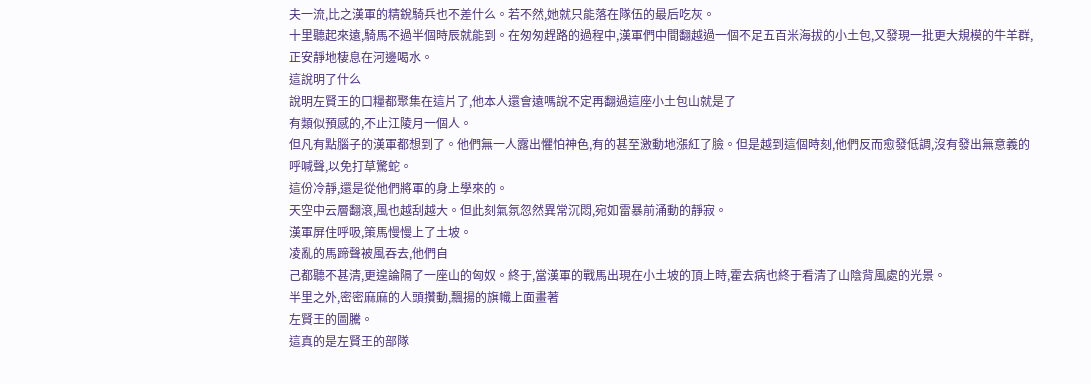夫一流,比之漢軍的精銳騎兵也不差什么。若不然,她就只能落在隊伍的最后吃灰。
十里聽起來遠,騎馬不過半個時辰就能到。在匆匆趕路的過程中,漢軍們中間翻越過一個不足五百米海拔的小土包,又發現一批更大規模的牛羊群,正安靜地棲息在河邊喝水。
這說明了什么
說明左賢王的口糧都聚集在這片了,他本人還會遠嗎說不定再翻過這座小土包山就是了
有類似預感的,不止江陵月一個人。
但凡有點腦子的漢軍都想到了。他們無一人露出懼怕神色,有的甚至激動地漲紅了臉。但是越到這個時刻,他們反而愈發低調,沒有發出無意義的呼喊聲,以免打草驚蛇。
這份冷靜,還是從他們將軍的身上學來的。
天空中云層翻滾,風也越刮越大。但此刻氣氛忽然異常沉悶,宛如雷暴前涌動的靜寂。
漢軍屏住呼吸,策馬慢慢上了土坡。
凌亂的馬蹄聲被風吞去,他們自
己都聽不甚清,更遑論隔了一座山的匈奴。終于,當漢軍的戰馬出現在小土坡的頂上時,霍去病也終于看清了山陰背風處的光景。
半里之外,密密麻麻的人頭攢動,飄揚的旗幟上面畫著
左賢王的圖騰。
這真的是左賢王的部隊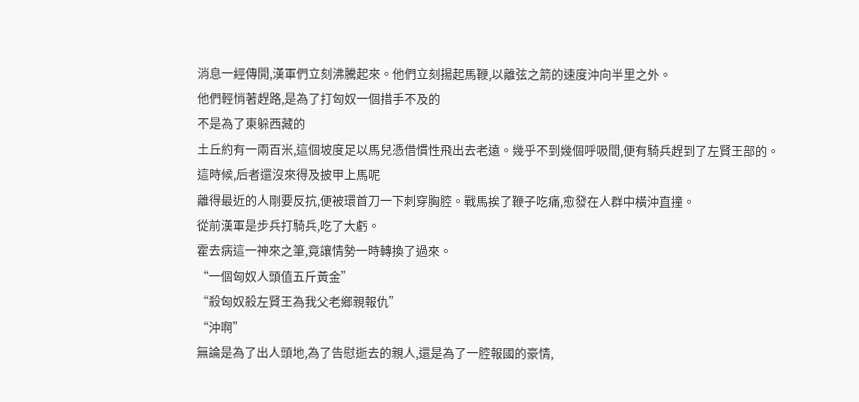消息一經傳開,漢軍們立刻沸騰起來。他們立刻揚起馬鞭,以離弦之箭的速度沖向半里之外。
他們輕悄著趕路,是為了打匈奴一個措手不及的
不是為了東躲西藏的
土丘約有一兩百米,這個坡度足以馬兒憑借慣性飛出去老遠。幾乎不到幾個呼吸間,便有騎兵趕到了左賢王部的。
這時候,后者還沒來得及披甲上馬呢
離得最近的人剛要反抗,便被環首刀一下刺穿胸腔。戰馬挨了鞭子吃痛,愈發在人群中橫沖直撞。
從前漢軍是步兵打騎兵,吃了大虧。
霍去病這一神來之筆,竟讓情勢一時轉換了過來。
“一個匈奴人頭值五斤黃金”
“殺匈奴殺左賢王為我父老鄉親報仇”
“沖啊”
無論是為了出人頭地,為了告慰逝去的親人,還是為了一腔報國的豪情,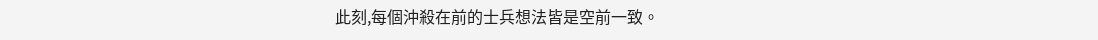此刻,每個沖殺在前的士兵想法皆是空前一致。